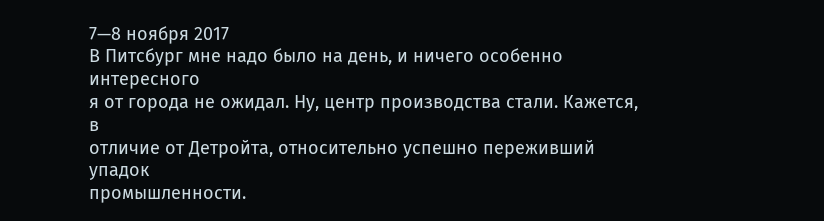7—8 ноября 2017
В Питсбург мне надо было на день, и ничего особенно интересного
я от города не ожидал. Ну, центр производства стали. Кажется, в
отличие от Детройта, относительно успешно переживший упадок
промышленности.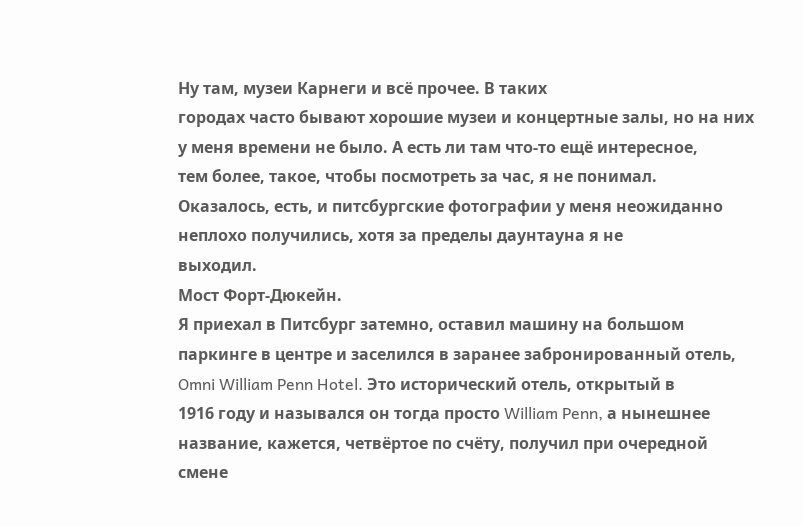Ну там, музеи Карнеги и всё прочее. В таких
городах часто бывают хорошие музеи и концертные залы, но на них
у меня времени не было. А есть ли там что-то ещё интересное,
тем более, такое, чтобы посмотреть за час, я не понимал.
Оказалось, есть, и питсбургские фотографии у меня неожиданно
неплохо получились, хотя за пределы даунтауна я не
выходил.
Мост Форт-Дюкейн.
Я приехал в Питсбург затемно, оставил машину на большом
паркинге в центре и заселился в заранее забронированный отель,
Omni William Penn Hotel. Это исторический отель, открытый в
1916 году и назывался он тогда просто William Penn, а нынешнее
название, кажется, четвёртое по счёту, получил при очередной
смене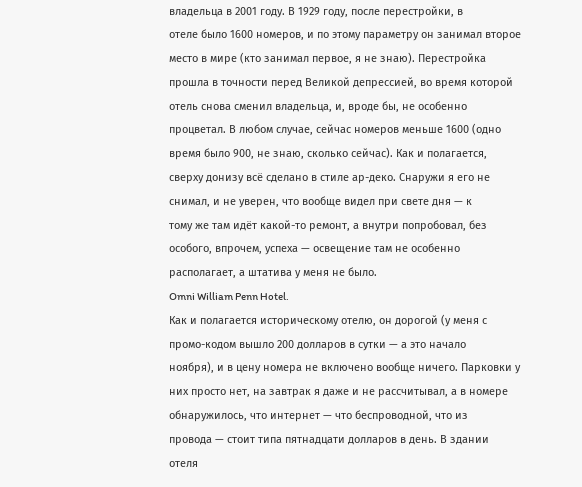владельца в 2001 году. В 1929 году, после перестройки, в
отеле было 1600 номеров, и по этому параметру он занимал второе
место в мире (кто занимал первое, я не знаю). Перестройка
прошла в точности перед Великой депрессией, во время которой
отель снова сменил владельца, и, вроде бы, не особенно
процветал. В любом случае, сейчас номеров меньше 1600 (одно
время было 900, не знаю, сколько сейчас). Как и полагается,
сверху донизу всё сделано в стиле ар-деко. Снаружи я его не
снимал, и не уверен, что вообще видел при свете дня — к
тому же там идёт какой-то ремонт, а внутри попробовал, без
особого, впрочем, успеха — освещение там не особенно
располагает, а штатива у меня не было.
Omni William Penn Hotel.
Как и полагается историческому отелю, он дорогой (у меня с
промо-кодом вышло 200 долларов в сутки — а это начало
ноября), и в цену номера не включено вообще ничего. Парковки у
них просто нет, на завтрак я даже и не рассчитывал, а в номере
обнаружилось, что интернет — что беспроводной, что из
провода — стоит типа пятнадцати долларов в день. В здании
отеля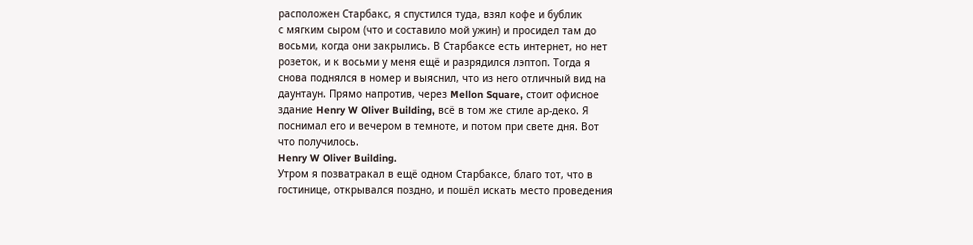расположен Старбакс, я спустился туда, взял кофе и бублик
с мягким сыром (что и составило мой ужин) и просидел там до
восьми, когда они закрылись. В Старбаксе есть интернет, но нет
розеток, и к восьми у меня ещё и разрядился лэптоп. Тогда я
снова поднялся в номер и выяснил, что из него отличный вид на
даунтаун. Прямо напротив, через Mellon Square, стоит офисное
здание Henry W Oliver Building, всё в том же стиле ар-деко. Я
поснимал его и вечером в темноте, и потом при свете дня. Вот
что получилось.
Henry W Oliver Building.
Утром я позватракал в ещё одном Старбаксе, благо тот, что в
гостинице, открывался поздно, и пошёл искать место проведения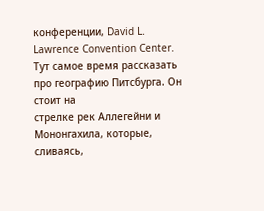конференции, David L. Lawrence Convention Center.
Тут самое время рассказать про географию Питсбурга. Он стоит на
стрелке рек Аллегейни и Мононгахила, которые, сливаясь,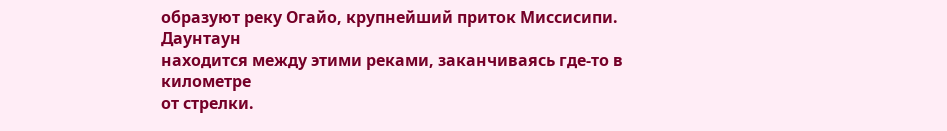образуют реку Огайо, крупнейший приток Миссисипи. Даунтаун
находится между этими реками, заканчиваясь где-то в километре
от стрелки.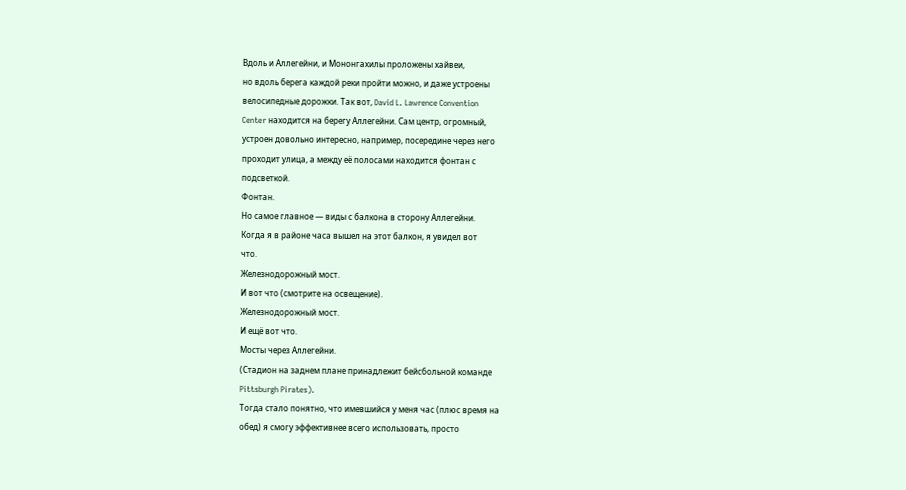Вдоль и Аллегейни, и Мононгахилы проложены хайвеи,
но вдоль берега каждой реки пройти можно, и даже устроены
велосипедные дорожки. Так вот, David L. Lawrence Convention
Center находится на берегу Аллегейни. Сам центр, огромный,
устроен довольно интересно, например, посередине через него
проходит улица, а между её полосами находится фонтан с
подсветкой.
Фонтан.
Но самое главное — виды с балкона в сторону Аллегейни.
Когда я в районе часа вышел на этот балкон, я увидел вот
что.
Железнодорожный мост.
И вот что (смотрите на освещение).
Железнодорожный мост.
И ещё вот что.
Мосты через Аллегейни.
(Стадион на заднем плане принадлежит бейсбольной команде
Pittsburgh Pirates).
Тогда стало понятно, что имевшийся у меня час (плюс время на
обед) я смогу эффективнее всего использовать, просто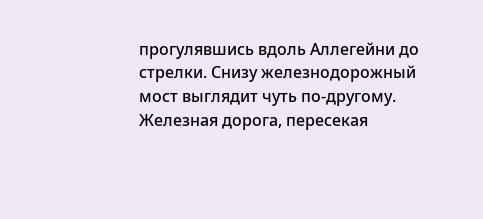прогулявшись вдоль Аллегейни до стрелки. Снизу железнодорожный
мост выглядит чуть по-другому. Железная дорога, пересекая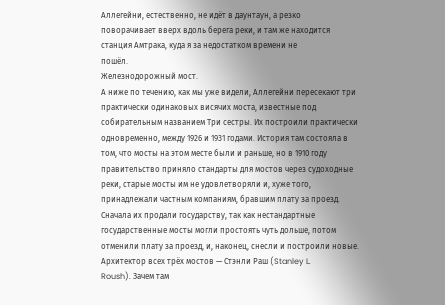Аллегейни, естественно, не идёт в даунтаун, а резко
поворачивает вверх вдоль берега реки, и там же находится
станция Амтрака, куда я за недостатком времени не
пошёл.
Железнодорожный мост.
А ниже по течению, как мы уже видели, Аллегейни пересекают три
практически одинаковых висячих моста, известные под
собирательным названием Три сестры. Их построили практически
одновременно, между 1926 и 1931 годами. История там состояла в
том, что мосты на этом месте были и раньше, но в 1910 году
правительство приняло стандарты для мостов через судоходные
реки, старые мосты им не удовлетворяли и, хуже того,
принадлежали частным компаниям, бравшим плату за проезд.
Сначала их продали государству, так как нестандартные
государственные мосты могли простоять чуть дольше, потом
отменили плату за проезд, и, наконец, снесли и построили новые.
Архитектор всех трёх мостов — Стэнли Раш (Stanley L.
Roush). Зачем там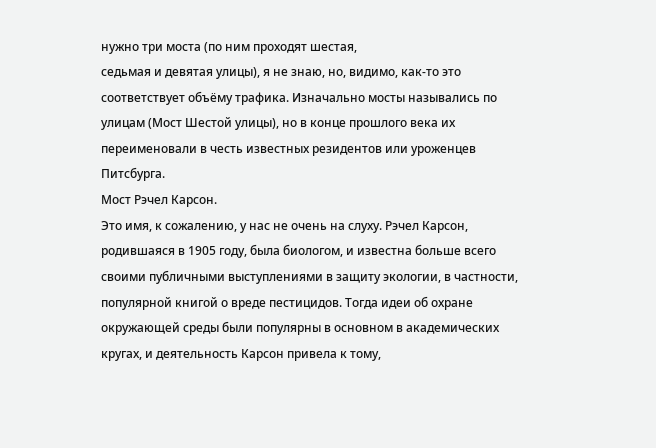нужно три моста (по ним проходят шестая,
седьмая и девятая улицы), я не знаю, но, видимо, как-то это
соответствует объёму трафика. Изначально мосты назывались по
улицам (Мост Шестой улицы), но в конце прошлого века их
переименовали в честь известных резидентов или уроженцев
Питсбурга.
Мост Рэчел Карсон.
Это имя, к сожалению, у нас не очень на слуху. Рэчел Карсон,
родившаяся в 1905 году, была биологом, и известна больше всего
своими публичными выступлениями в защиту экологии, в частности,
популярной книгой о вреде пестицидов. Тогда идеи об охране
окружающей среды были популярны в основном в академических
кругах, и деятельность Карсон привела к тому,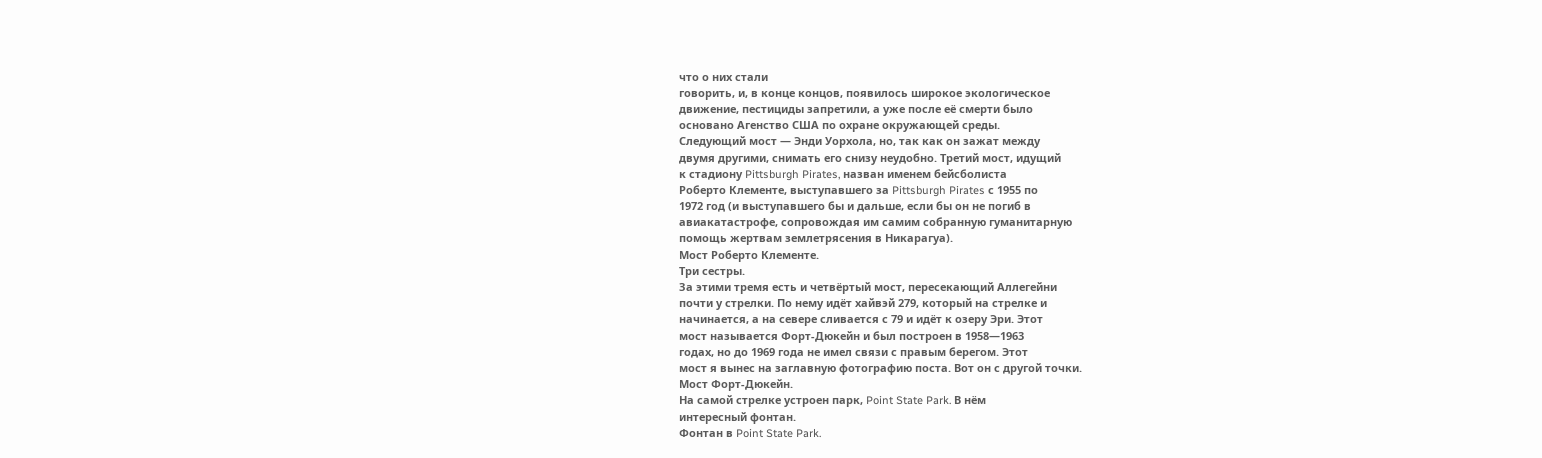что о них стали
говорить, и, в конце концов, появилось широкое экологическое
движение, пестициды запретили, а уже после её смерти было
основано Агенство США по охране окружающей среды.
Следующий мост — Энди Уорхола, но, так как он зажат между
двумя другими, снимать его снизу неудобно. Третий мост, идущий
к стадиону Pittsburgh Pirates, назван именем бейсболиста
Роберто Клементе, выступавшего за Pittsburgh Pirates с 1955 по
1972 год (и выступавшего бы и дальше, если бы он не погиб в
авиакатастрофе, сопровождая им самим собранную гуманитарную
помощь жертвам землетрясения в Никарагуа).
Мост Роберто Клементе.
Три сестры.
За этими тремя есть и четвёртый мост, пересекающий Аллегейни
почти у стрелки. По нему идёт хайвэй 279, который на стрелке и
начинается, а на севере сливается с 79 и идёт к озеру Эри. Этот
мост называется Форт-Дюкейн и был построен в 1958—1963
годах, но до 1969 года не имел связи с правым берегом. Этот
мост я вынес на заглавную фотографию поста. Вот он с другой точки.
Мост Форт-Дюкейн.
На самой стрелке устроен парк, Point State Park. В нём
интересный фонтан.
Фонтан в Point State Park.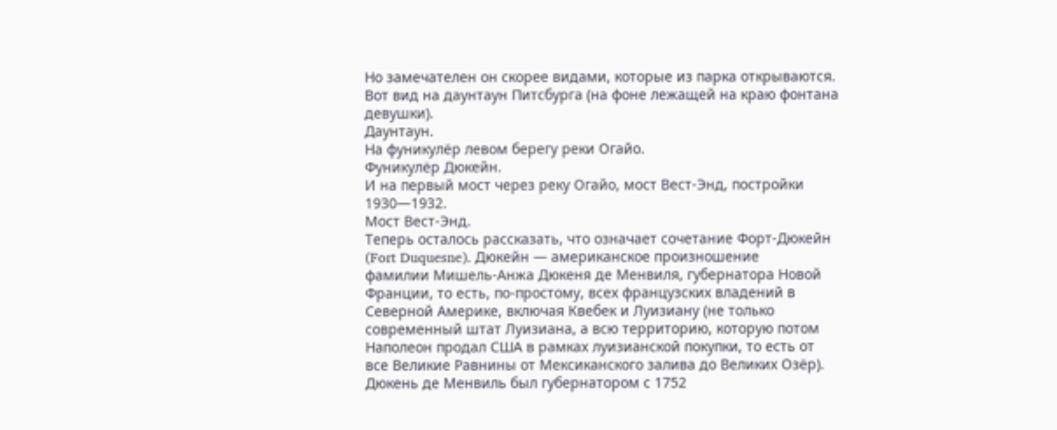Но замечателен он скорее видами, которые из парка открываются.
Вот вид на даунтаун Питсбурга (на фоне лежащей на краю фонтана
девушки).
Даунтаун.
На фуникулёр левом берегу реки Огайо.
Фуникулёр Дюкейн.
И на первый мост через реку Огайо, мост Вест-Энд, постройки
1930—1932.
Мост Вест-Энд.
Теперь осталось рассказать, что означает сочетание Форт-Дюкейн
(Fort Duquesne). Дюкейн — американское произношение
фамилии Мишель-Анжа Дюкеня де Менвиля, губернатора Новой
Франции, то есть, по-простому, всех французских владений в
Северной Америке, включая Квебек и Луизиану (не только
современный штат Луизиана, а всю территорию, которую потом
Наполеон продал США в рамках луизианской покупки, то есть от
все Великие Равнины от Мексиканского залива до Великих Озёр).
Дюкень де Менвиль был губернатором с 1752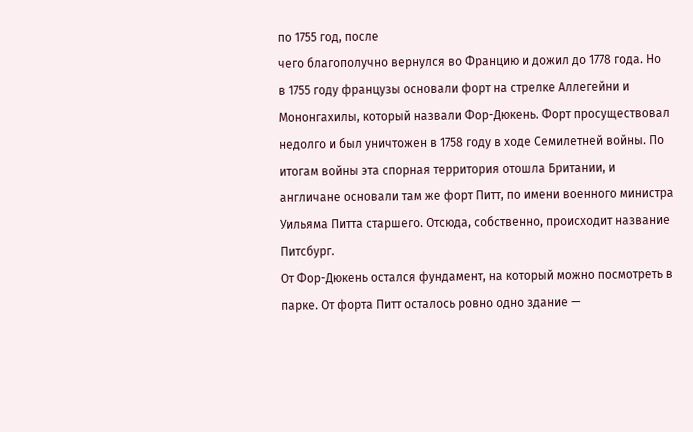по 1755 год, после
чего благополучно вернулся во Францию и дожил до 1778 года. Но
в 1755 году французы основали форт на стрелке Аллегейни и
Мононгахилы, который назвали Фор-Дюкень. Форт просуществовал
недолго и был уничтожен в 1758 году в ходе Семилетней войны. По
итогам войны эта спорная территория отошла Британии, и
англичане основали там же форт Питт, по имени военного министра
Уильяма Питта старшего. Отсюда, собственно, происходит название
Питсбург.
От Фор-Дюкень остался фундамент, на который можно посмотреть в
парке. От форта Питт осталось ровно одно здание —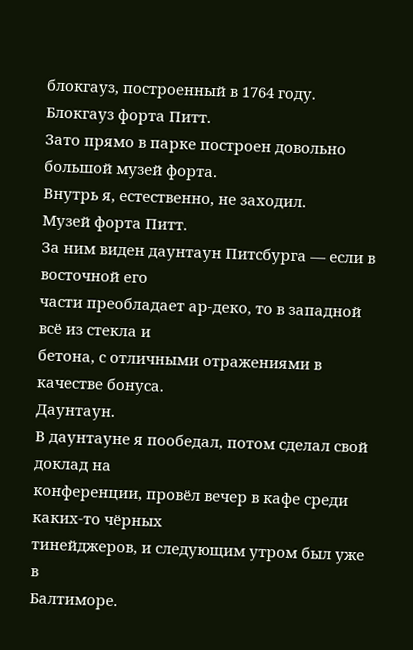блокгауз, построенный в 1764 году.
Блокгауз форта Питт.
Зато прямо в парке построен довольно большой музей форта.
Внутрь я, естественно, не заходил.
Музей форта Питт.
За ним виден даунтаун Питсбурга — если в восточной его
части преобладает ар-деко, то в западной всё из стекла и
бетона, с отличными отражениями в качестве бонуса.
Даунтаун.
В даунтауне я пообедал, потом сделал свой доклад на
конференции, провёл вечер в кафе среди каких-то чёрных
тинейджеров, и следующим утром был уже в
Балтиморе.